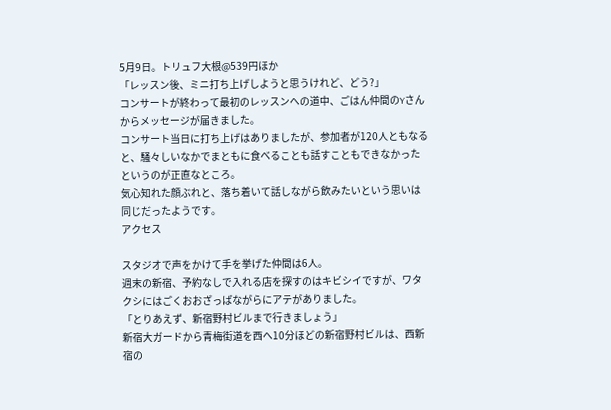5月9日。トリュフ大根@539円ほか
「レッスン後、ミニ打ち上げしようと思うけれど、どう?」
コンサートが終わって最初のレッスンへの道中、ごはん仲間のYさんからメッセージが届きました。
コンサート当日に打ち上げはありましたが、参加者が120人ともなると、騒々しいなかでまともに食べることも話すこともできなかったというのが正直なところ。
気心知れた顔ぶれと、落ち着いて話しながら飲みたいという思いは同じだったようです。
アクセス

スタジオで声をかけて手を挙げた仲間は6人。
週末の新宿、予約なしで入れる店を探すのはキビシイですが、ワタクシにはごくおおざっぱながらにアテがありました。
「とりあえず、新宿野村ビルまで行きましょう」
新宿大ガードから青梅街道を西へ10分ほどの新宿野村ビルは、西新宿の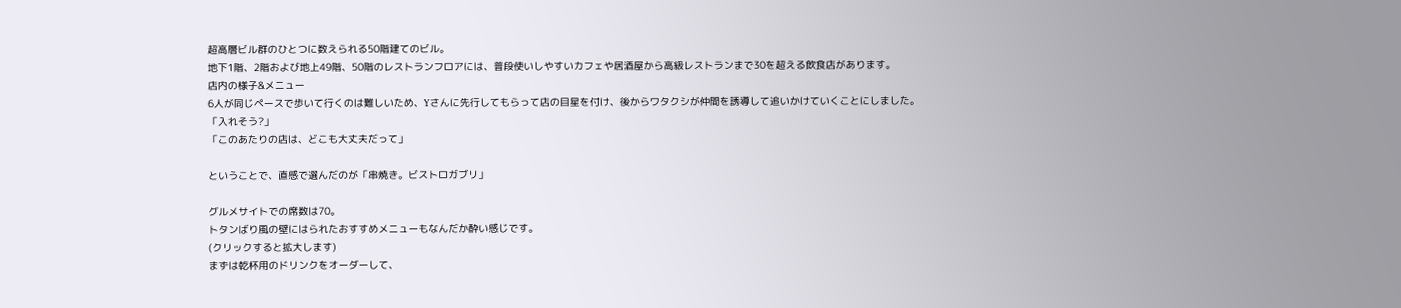超高層ビル群のひとつに数えられる50階建てのビル。
地下1階、2階および地上49階、50階のレストランフロアには、普段使いしやすいカフェや居酒屋から高級レストランまで30を超える飲食店があります。
店内の様子&メニュー
6人が同じペースで歩いて行くのは難しいため、Yさんに先行してもらって店の目星を付け、後からワタクシが仲間を誘導して追いかけていくことにしました。
「入れそう?」
「このあたりの店は、どこも大丈夫だって」

ということで、直感で選んだのが「串焼き。ビストロガブリ」

グルメサイトでの席数は70。
トタンばり風の壁にはられたおすすめメニューもなんだか酔い感じです。
(クリックすると拡大します)
まずは乾杯用のドリンクをオーダーして、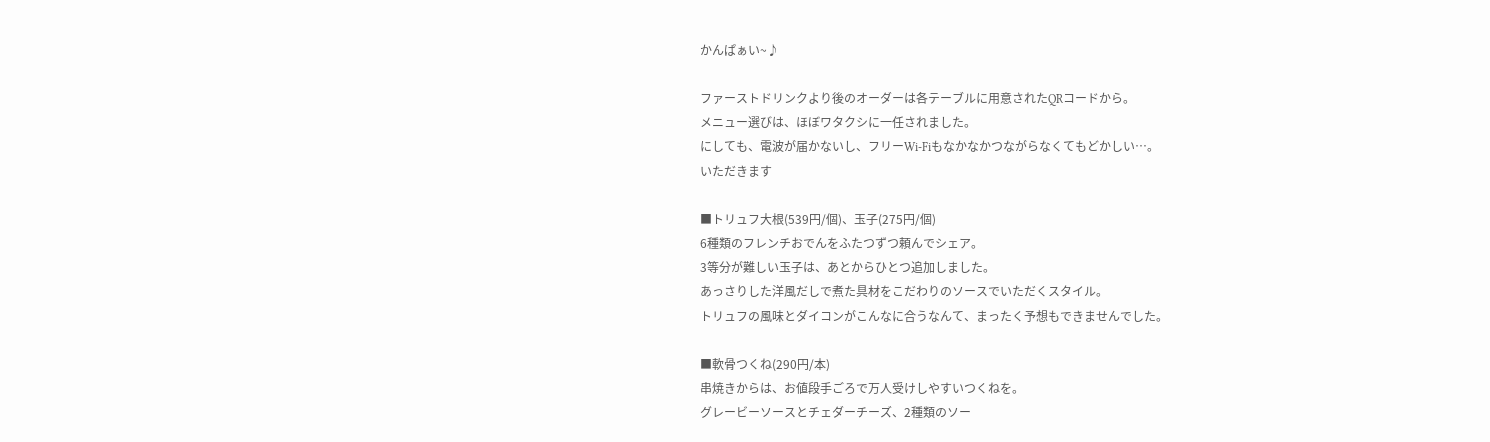かんぱぁい~♪

ファーストドリンクより後のオーダーは各テーブルに用意されたQRコードから。
メニュー選びは、ほぼワタクシに一任されました。
にしても、電波が届かないし、フリーWi-Fiもなかなかつながらなくてもどかしい…。
いただきます

■トリュフ大根(539円/個)、玉子(275円/個)
6種類のフレンチおでんをふたつずつ頼んでシェア。
3等分が難しい玉子は、あとからひとつ追加しました。
あっさりした洋風だしで煮た具材をこだわりのソースでいただくスタイル。
トリュフの風味とダイコンがこんなに合うなんて、まったく予想もできませんでした。

■軟骨つくね(290円/本)
串焼きからは、お値段手ごろで万人受けしやすいつくねを。
グレービーソースとチェダーチーズ、2種類のソー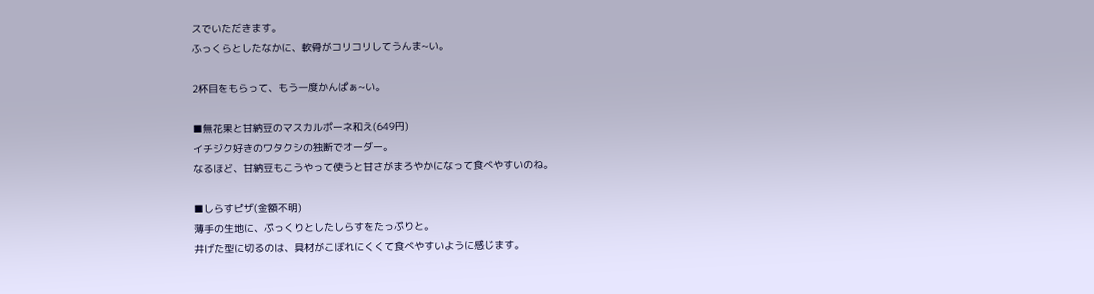スでいただきます。
ふっくらとしたなかに、軟骨がコリコリしてうんま~い。

2杯目をもらって、もう一度かんぱぁ~い。

■無花果と甘納豆のマスカルポーネ和え(649円)
イチジク好きのワタクシの独断でオーダー。
なるほど、甘納豆もこうやって使うと甘さがまろやかになって食べやすいのね。

■しらすピザ(金額不明)
薄手の生地に、ぷっくりとしたしらすをたっぷりと。
井げた型に切るのは、具材がこぼれにくくて食べやすいように感じます。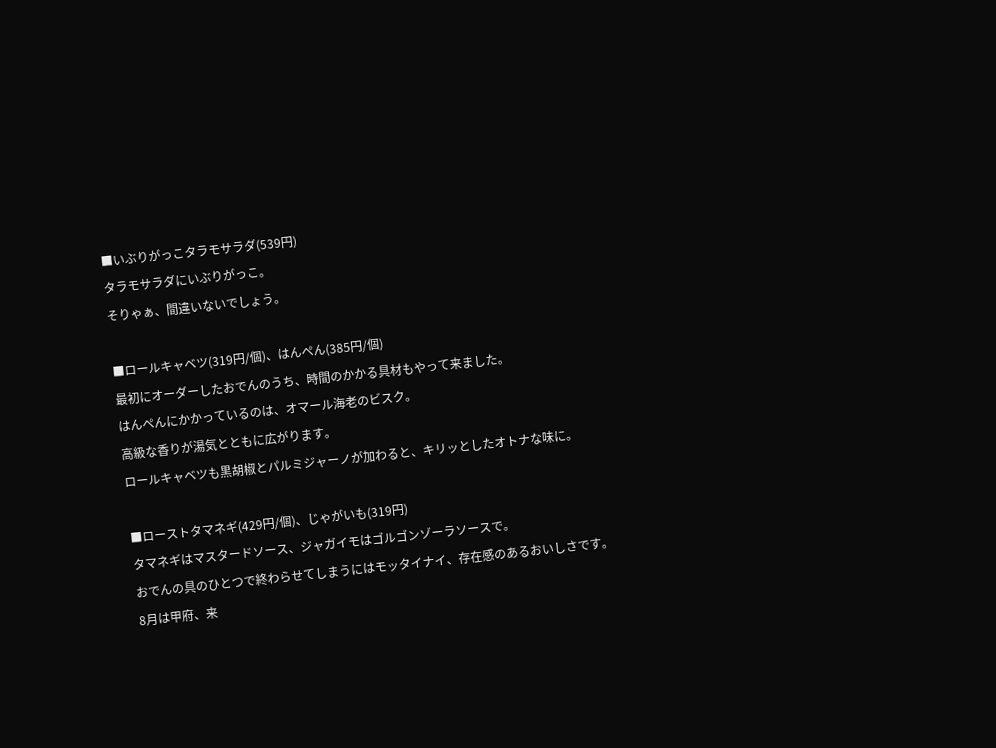■いぶりがっこタラモサラダ(539円)
タラモサラダにいぶりがっこ。
そりゃぁ、間違いないでしょう。

■ロールキャベツ(319円/個)、はんぺん(385円/個)
最初にオーダーしたおでんのうち、時間のかかる具材もやって来ました。
はんぺんにかかっているのは、オマール海老のビスク。
高級な香りが湯気とともに広がります。
ロールキャベツも黒胡椒とパルミジャーノが加わると、キリッとしたオトナな味に。

■ローストタマネギ(429円/個)、じゃがいも(319円)
タマネギはマスタードソース、ジャガイモはゴルゴンゾーラソースで。
おでんの具のひとつで終わらせてしまうにはモッタイナイ、存在感のあるおいしさです。
8月は甲府、来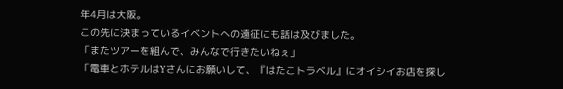年4月は大阪。
この先に決まっているイベントへの遠征にも話は及びました。
「またツアーを組んで、みんなで行きたいねぇ」
「電車とホテルはYさんにお願いして、『はたこトラベル』にオイシイお店を探し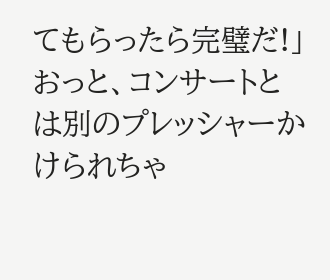てもらったら完璧だ!」
おっと、コンサートとは別のプレッシャーかけられちゃ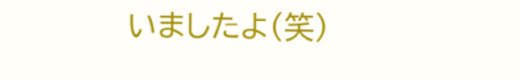いましたよ(笑)